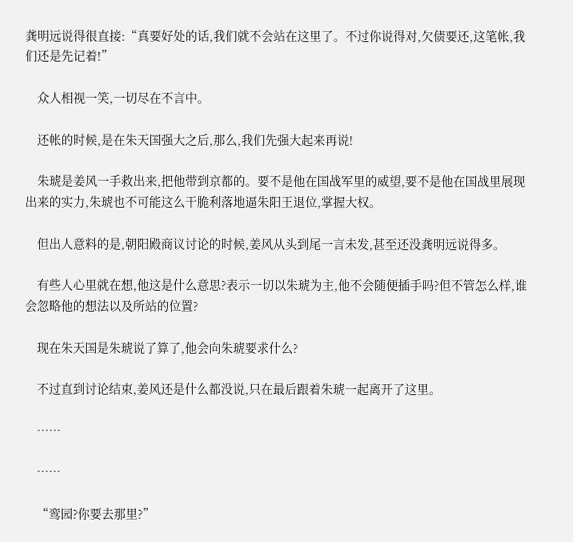龚明远说得很直接:“真要好处的话,我们就不会站在这里了。不过你说得对,欠债要还,这笔帐,我们还是先记着!”

    众人相视一笑,一切尽在不言中。

    还帐的时候,是在朱天国强大之后,那么,我们先强大起来再说!

    朱琥是姜风一手救出来,把他带到京都的。要不是他在国战军里的威望,要不是他在国战里展现出来的实力,朱琥也不可能这么干脆利落地逼朱阳王退位,掌握大权。

    但出人意料的是,朝阳殿商议讨论的时候,姜风从头到尾一言未发,甚至还没龚明远说得多。

    有些人心里就在想,他这是什么意思?表示一切以朱琥为主,他不会随便插手吗?但不管怎么样,谁会忽略他的想法以及所站的位置?

    现在朱天国是朱琥说了算了,他会向朱琥要求什么?

    不过直到讨论结束,姜风还是什么都没说,只在最后跟着朱琥一起离开了这里。

    ……

    ……

    “鸾园?你要去那里?”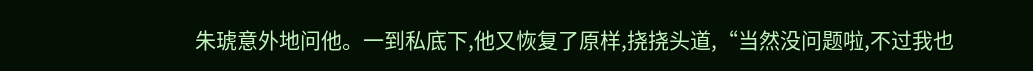朱琥意外地问他。一到私底下,他又恢复了原样,挠挠头道,“当然没问题啦,不过我也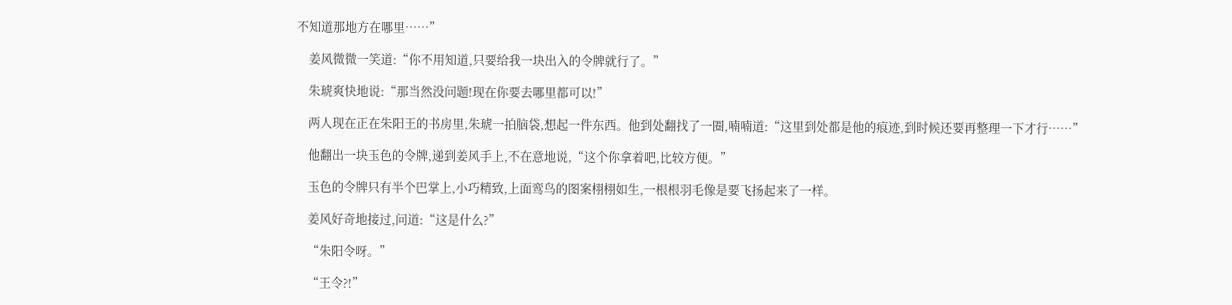不知道那地方在哪里……”

    姜风微微一笑道:“你不用知道,只要给我一块出入的令牌就行了。”

    朱琥爽快地说:“那当然没问题!现在你要去哪里都可以!”

    两人现在正在朱阳王的书房里,朱琥一拍脑袋,想起一件东西。他到处翻找了一圈,喃喃道:“这里到处都是他的痕迹,到时候还要再整理一下才行……”

    他翻出一块玉色的令牌,递到姜风手上,不在意地说,“这个你拿着吧,比较方便。”

    玉色的令牌只有半个巴掌上,小巧精致,上面鸾鸟的图案栩栩如生,一根根羽毛像是要飞扬起来了一样。

    姜风好奇地接过,问道:“这是什么?”

    “朱阳令呀。”

    “王令?!”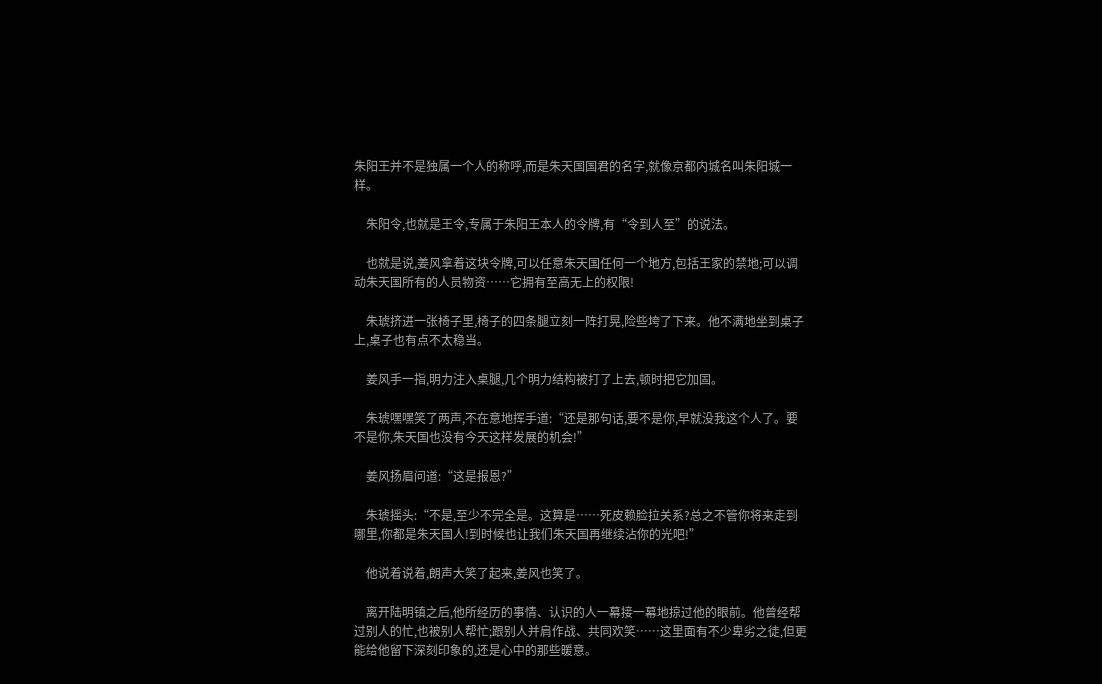朱阳王并不是独属一个人的称呼,而是朱天国国君的名字,就像京都内城名叫朱阳城一样。

    朱阳令,也就是王令,专属于朱阳王本人的令牌,有“令到人至”的说法。

    也就是说,姜风拿着这块令牌,可以任意朱天国任何一个地方,包括王家的禁地;可以调动朱天国所有的人员物资……它拥有至高无上的权限!

    朱琥挤进一张椅子里,椅子的四条腿立刻一阵打晃,险些垮了下来。他不满地坐到桌子上,桌子也有点不太稳当。

    姜风手一指,明力注入桌腿,几个明力结构被打了上去,顿时把它加固。

    朱琥嘿嘿笑了两声,不在意地挥手道:“还是那句话,要不是你,早就没我这个人了。要不是你,朱天国也没有今天这样发展的机会!”

    姜风扬眉问道:“这是报恩?”

    朱琥摇头:“不是,至少不完全是。这算是……死皮赖脸拉关系?总之不管你将来走到哪里,你都是朱天国人!到时候也让我们朱天国再继续沾你的光吧!”

    他说着说着,朗声大笑了起来,姜风也笑了。

    离开陆明镇之后,他所经历的事情、认识的人一幕接一幕地掠过他的眼前。他曾经帮过别人的忙,也被别人帮忙;跟别人并肩作战、共同欢笑……这里面有不少卑劣之徒,但更能给他留下深刻印象的,还是心中的那些暖意。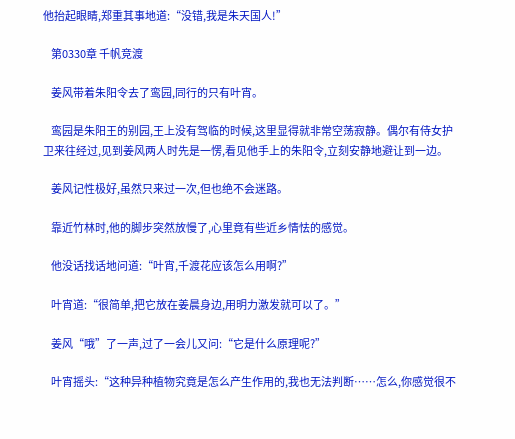他抬起眼睛,郑重其事地道:“没错,我是朱天国人!”

    第0330章 千帆竞渡

    姜风带着朱阳令去了鸾园,同行的只有叶宵。

    鸾园是朱阳王的别园,王上没有驾临的时候,这里显得就非常空荡寂静。偶尔有侍女护卫来往经过,见到姜风两人时先是一愣,看见他手上的朱阳令,立刻安静地避让到一边。

    姜风记性极好,虽然只来过一次,但也绝不会迷路。

    靠近竹林时,他的脚步突然放慢了,心里竟有些近乡情怯的感觉。

    他没话找话地问道:“叶宵,千渡花应该怎么用啊?”

    叶宵道:“很简单,把它放在姜晨身边,用明力激发就可以了。”

    姜风“哦”了一声,过了一会儿又问:“它是什么原理呢?”

    叶宵摇头:“这种异种植物究竟是怎么产生作用的,我也无法判断……怎么,你感觉很不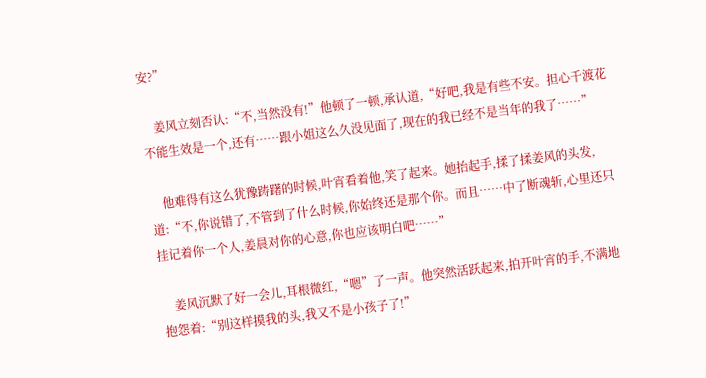安?”

    姜风立刻否认:“不,当然没有!”他顿了一顿,承认道,“好吧,我是有些不安。担心千渡花不能生效是一个,还有……跟小姐这么久没见面了,现在的我已经不是当年的我了……”

    他难得有这么犹豫踌躇的时候,叶宵看着他,笑了起来。她抬起手,揉了揉姜风的头发,道:“不,你说错了,不管到了什么时候,你始终还是那个你。而且……中了断魂斩,心里还只挂记着你一个人,姜晨对你的心意,你也应该明白吧……”

    姜风沉默了好一会儿,耳根微红,“嗯”了一声。他突然活跃起来,拍开叶宵的手,不满地抱怨着:“别这样摸我的头,我又不是小孩子了!”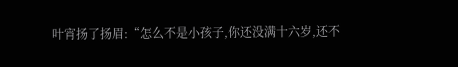叶宵扬了扬眉:“怎么不是小孩子,你还没满十六岁,还不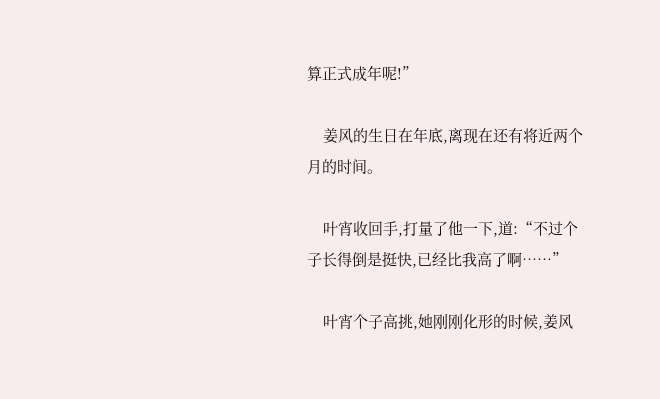算正式成年呢!”

    姜风的生日在年底,离现在还有将近两个月的时间。

    叶宵收回手,打量了他一下,道:“不过个子长得倒是挺快,已经比我高了啊……”

    叶宵个子高挑,她刚刚化形的时候,姜风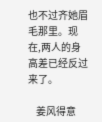也不过齐她眉毛那里。现在,两人的身高差已经反过来了。

    姜风得意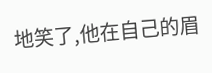地笑了,他在自己的眉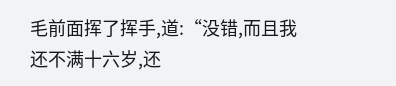毛前面挥了挥手,道:“没错,而且我还不满十六岁,还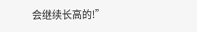会继续长高的!”